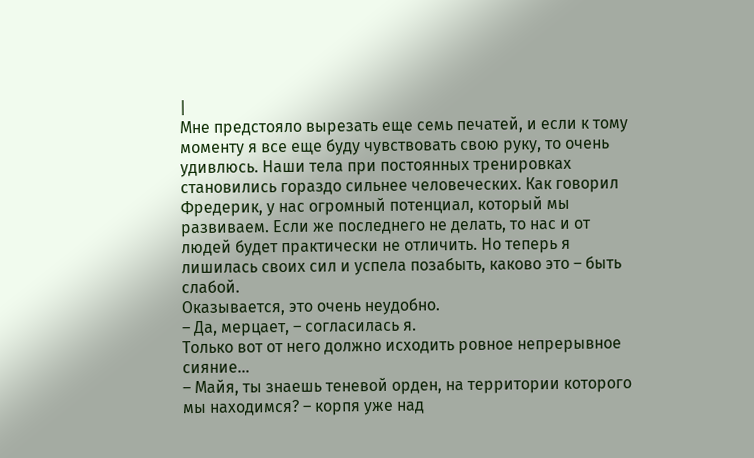|
Мне предстояло вырезать еще семь печатей, и если к тому моменту я все еще буду чувствовать свою руку, то очень удивлюсь. Наши тела при постоянных тренировках становились гораздо сильнее человеческих. Как говорил Фредерик, у нас огромный потенциал, который мы развиваем. Если же последнего не делать, то нас и от людей будет практически не отличить. Но теперь я лишилась своих сил и успела позабыть, каково это – быть слабой.
Оказывается, это очень неудобно.
– Да, мерцает, – согласилась я.
Только вот от него должно исходить ровное непрерывное сияние…
– Майя, ты знаешь теневой орден, на территории которого мы находимся? – корпя уже над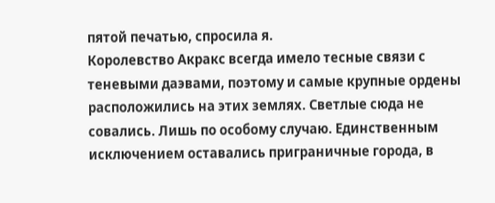пятой печатью, спросила я.
Королевство Акракс всегда имело тесные связи с теневыми даэвами, поэтому и самые крупные ордены расположились на этих землях. Светлые сюда не совались. Лишь по особому случаю. Единственным исключением оставались приграничные города, в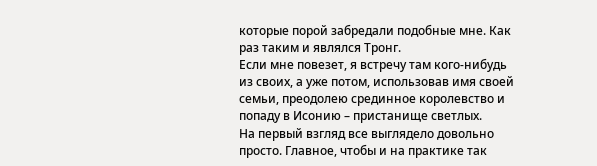которые порой забредали подобные мне. Как раз таким и являлся Тронг.
Если мне повезет, я встречу там кого-нибудь из своих, а уже потом, использовав имя своей семьи, преодолею срединное королевство и попаду в Исонию – пристанище светлых.
На первый взгляд все выглядело довольно просто. Главное, чтобы и на практике так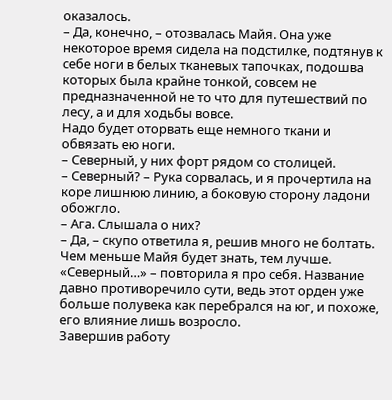оказалось.
– Да, конечно, – отозвалась Майя. Она уже некоторое время сидела на подстилке, подтянув к себе ноги в белых тканевых тапочках, подошва которых была крайне тонкой, совсем не предназначенной не то что для путешествий по лесу, а и для ходьбы вовсе.
Надо будет оторвать еще немного ткани и обвязать ею ноги.
– Северный, у них форт рядом со столицей.
– Северный? – Рука сорвалась, и я прочертила на коре лишнюю линию, а боковую сторону ладони обожгло.
– Ага. Слышала о них?
– Да, – скупо ответила я, решив много не болтать. Чем меньше Майя будет знать, тем лучше.
«Северный…» – повторила я про себя. Название давно противоречило сути, ведь этот орден уже больше полувека как перебрался на юг, и похоже, его влияние лишь возросло.
Завершив работу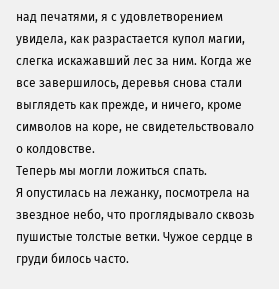над печатями, я с удовлетворением увидела, как разрастается купол магии, слегка искажавший лес за ним. Когда же все завершилось, деревья снова стали выглядеть как прежде, и ничего, кроме символов на коре, не свидетельствовало о колдовстве.
Теперь мы могли ложиться спать.
Я опустилась на лежанку, посмотрела на звездное небо, что проглядывало сквозь пушистые толстые ветки. Чужое сердце в груди билось часто.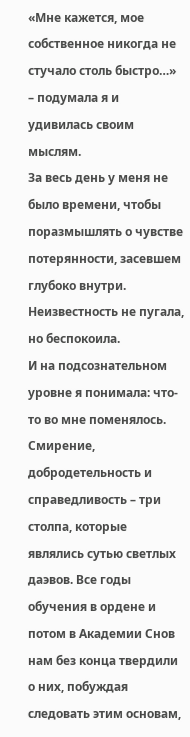«Мне кажется, мое собственное никогда не стучало столь быстро…» – подумала я и удивилась своим мыслям.
За весь день у меня не было времени, чтобы поразмышлять о чувстве потерянности, засевшем глубоко внутри. Неизвестность не пугала, но беспокоила.
И на подсознательном уровне я понимала: что-то во мне поменялось. Смирение, добродетельность и справедливость – три столпа, которые являлись сутью светлых даэвов. Все годы обучения в ордене и потом в Академии Снов нам без конца твердили о них, побуждая следовать этим основам,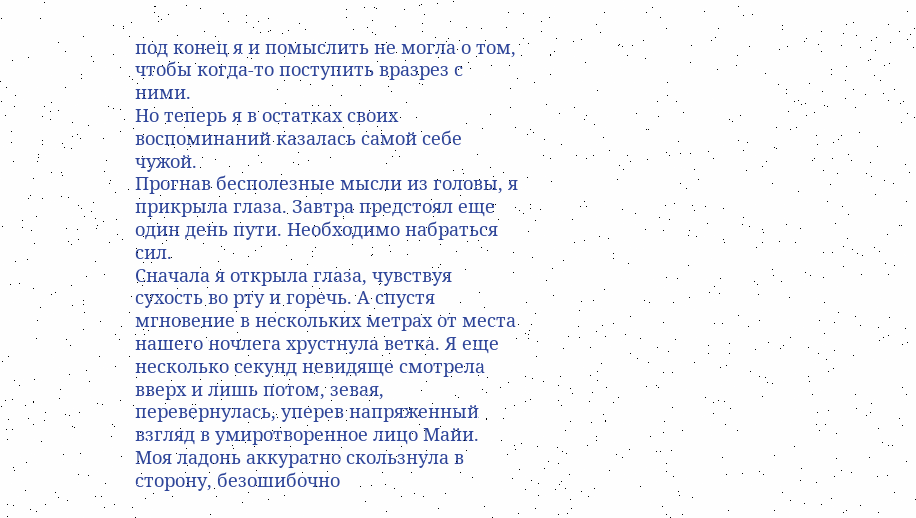под конец я и помыслить не могла о том, чтобы когда-то поступить вразрез с ними.
Но теперь я в остатках своих воспоминаний казалась самой себе чужой.
Прогнав бесполезные мысли из головы, я прикрыла глаза. Завтра предстоял еще один день пути. Необходимо набраться сил.
Сначала я открыла глаза, чувствуя сухость во рту и горечь. А спустя мгновение в нескольких метрах от места нашего ночлега хрустнула ветка. Я еще несколько секунд невидяще смотрела вверх и лишь потом, зевая, перевернулась, уперев напряженный взгляд в умиротворенное лицо Майи.
Моя ладонь аккуратно скользнула в сторону, безошибочно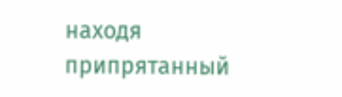находя припрятанный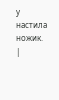у настила ножик. |